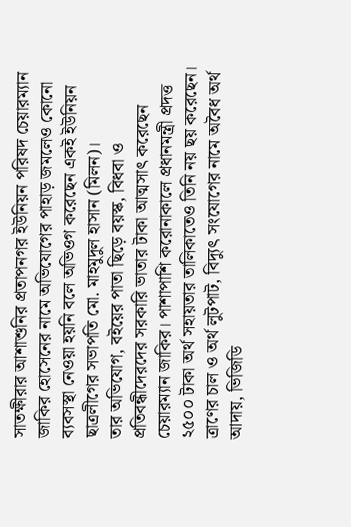সাতক্ষীরার আশাশুনির প্রতাপনগর ইউনিয়ন পরিষদ চেয়ারম্যান জাকির হোসেনের নামে অভিযোগের পাহাড় জমলেও কোনো ব্যবসস্থা নেওয়া হয়নি বলে অভিওগ করেছেন একই ইউনিয়ন ছাত্রলীগের সভাপতি মো. মাহমুদুল হাসান (মিলন)।
তার অভিযোগ, বইয়ের পাতা ছিড়ে বয়স্ক, বিধবা ও প্রতিবন্ধীদেরদের সরকারি ভাতার টাকা আত্মসাৎ করেছেন চেয়ারম্যান জাকির। পাশাপাশি করোনাকালে প্রধানমন্ত্রী প্রদত্ত ২৫০০ টাকা অর্থ সহায়তার তালিকাতেও তিনি নয় ছয় করেছেন। ত্রাণের চাল ও অর্থ লুটপাট, বিদ্যুৎ সংযোগের নামে অবৈধ অর্থ আদায়, ভিজিডি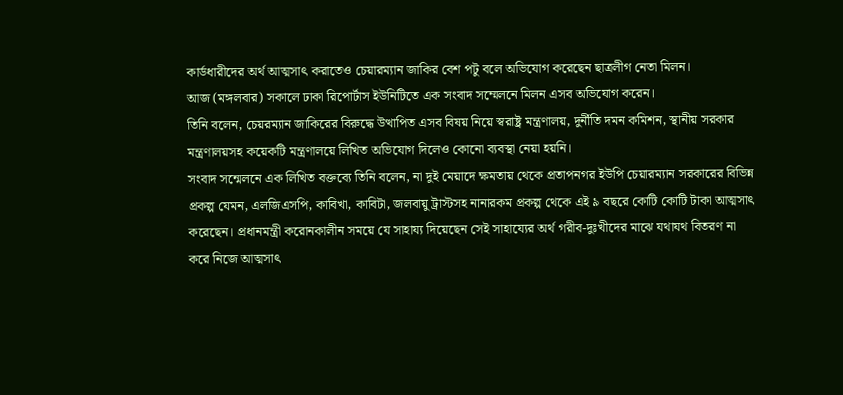কার্ডধারীদের অর্থ আত্মসাৎ করাতেও চেয়ারম্যান জাকির বেশ পটু বলে অভিযোগ করেছেন ছাত্রলীগ নেতা মিলন।
আজ (মঙ্গলবার) সকালে ঢাকা রিপোর্টাস ইউনিটিতে এক সংবাদ সম্মেলনে মিলন এসব অভিযোগ করেন।
তিনি বলেন, চেয়রম্যান জাকিরের বিরুদ্ধে উত্থাপিত এসব বিষয় নিয়ে স্বরাষ্ট্র মন্ত্রণালয়, দুর্নীতি দমন কমিশন, স্থানীয় সরকার মন্ত্রণালয়সহ কয়েকটি মন্ত্রণালয়ে লিখিত অভিযোগ দিলেও কোনো ব্যবস্থা নেয়া হয়নি।
সংবাদ সন্মেলনে এক লিখিত বক্তব্যে তিনি বলেন, না দুই মেয়াদে ক্ষমতায় থেকে প্রতাপনগর ইউপি চেয়ারম্যান সরকারের বিভিন্ন প্রকল্প যেমন, এলজিএসপি, কাবিখা, কাবিটা, জলবায়ু ট্রাস্টসহ নানারকম প্রকল্প থেকে এই ৯ বছরে কোটি কোটি টাকা আত্মসাৎ করেছেন। প্রধানমন্ত্রী করোনকালীন সময়ে যে সাহায্য দিয়েছেন সেই সাহায্যের অর্থ গরীব-দুঃখীদের মাঝে যথাযথ বিতরণ না করে নিজে আত্মসাৎ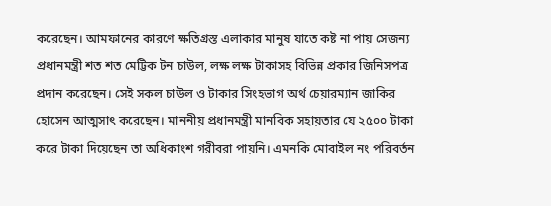করেছেন। আমফানের কারণে ক্ষতিগ্রস্ত এলাকার মানুষ যাতে কষ্ট না পায় সেজন্য প্রধানমন্ত্রী শত শত মেট্টিক টন চাউল, লক্ষ লক্ষ টাকাসহ বিভিন্ন প্রকার জিনিসপত্র প্রদান করেছেন। সেই সকল চাউল ও টাকার সিংহভাগ অর্থ চেয়ারম্যান জাকির হোসেন আত্মসাৎ করেছেন। মাননীয় প্রধানমন্ত্রী মানবিক সহায়তার যে ২৫০০ টাকা করে টাকা দিয়েছেন তা অধিকাংশ গরীবরা পায়নি। এমনকি মোবাইল নং পরিবর্তন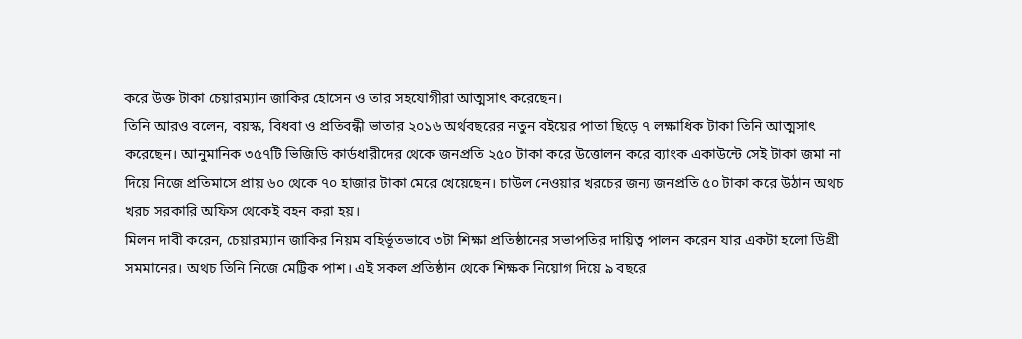করে উক্ত টাকা চেয়ারম্যান জাকির হোসেন ও তার সহযোগীরা আত্মসাৎ করেছেন।
তিনি আরও বলেন, বয়স্ক, বিধবা ও প্রতিবন্ধী ভাতার ২০১৬ অর্থবছরের নতুন বইয়ের পাতা ছিড়ে ৭ লক্ষাধিক টাকা তিনি আত্মসাৎ করেছেন। আনুমানিক ৩৫৭টি ভিজিডি কার্ডধারীদের থেকে জনপ্রতি ২৫০ টাকা করে উত্তোলন করে ব্যাংক একাউন্টে সেই টাকা জমা না দিয়ে নিজে প্রতিমাসে প্রায় ৬০ থেকে ৭০ হাজার টাকা মেরে খেয়েছেন। চাউল নেওয়ার খরচের জন্য জনপ্রতি ৫০ টাকা করে উঠান অথচ খরচ সরকারি অফিস থেকেই বহন করা হয়।
মিলন দাবী করেন, চেয়ারম্যান জাকির নিয়ম বহির্ভূতভাবে ৩টা শিক্ষা প্রতিষ্ঠানের সভাপতির দায়িত্ব পালন করেন যার একটা হলো ডিগ্রী সমমানের। অথচ তিনি নিজে মেট্টিক পাশ। এই সকল প্রতিষ্ঠান থেকে শিক্ষক নিয়োগ দিয়ে ৯ বছরে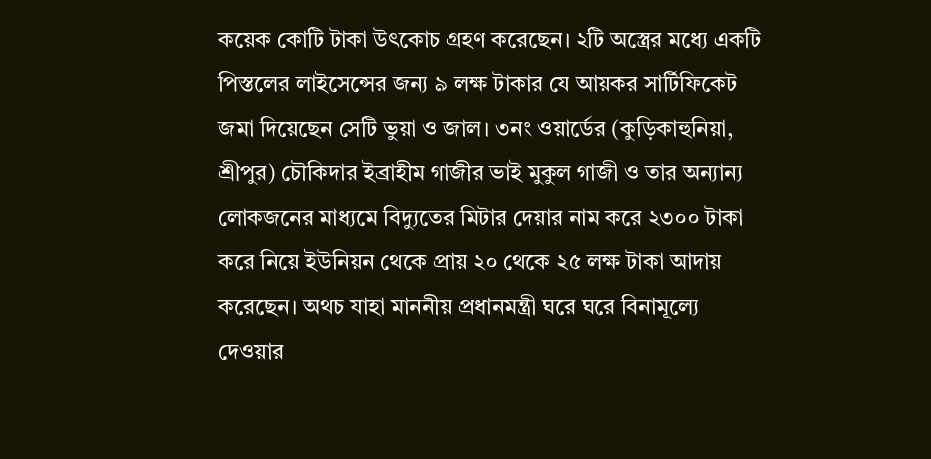কয়েক কোটি টাকা উৎকোচ গ্রহণ করেছেন। ২টি অস্ত্রের মধ্যে একটি পিস্তলের লাইসেন্সের জন্য ৯ লক্ষ টাকার যে আয়কর সার্টিফিকেট জমা দিয়েছেন সেটি ভুয়া ও জাল। ৩নং ওয়ার্ডের (কুড়িকাহুনিয়া, শ্রীপুর) চৌকিদার ইব্রাহীম গাজীর ভাই মুকুল গাজী ও তার অন্যান্য লোকজনের মাধ্যমে বিদ্যুতের মিটার দেয়ার নাম করে ২৩০০ টাকা করে নিয়ে ইউনিয়ন থেকে প্রায় ২০ থেকে ২৫ লক্ষ টাকা আদায় করেছেন। অথচ যাহা মাননীয় প্রধানমন্ত্রী ঘরে ঘরে বিনামূল্যে দেওয়ার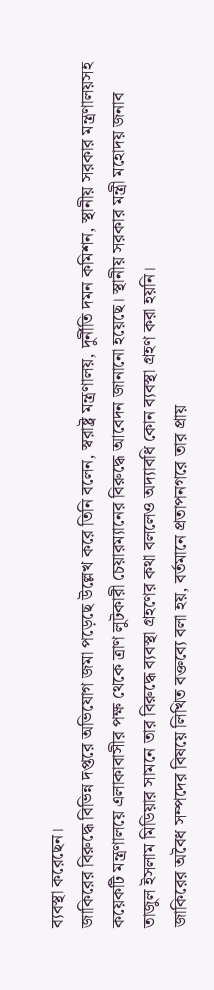ব্যবস্থা করেছেন।
জাকিরের বিরুদ্ধে বিভিন্ন দপ্তরে অভিযোগ জমা পড়েছে উল্লেখ করে তিনি বলেন, স্বরাষ্ট্র মন্ত্রণালয়, দুর্নীতি দমন কমিশন, স্থানীয় সরকার মন্ত্রণালয়সহ কয়েকটি মন্ত্রণালয়ে এলাকাবাসীর পক্ষ থেকে ত্রাণ লুটকারী চেয়ারম্যানের বিরুদ্ধে আবেদন জানানো হয়েছে। স্থানীয় সরকার মন্ত্রী মহোদয় জনাব তাজুল ইসলাম মিডিয়ার সামনে তার বিরুদ্ধে ব্যবস্থা গ্রহণের কথা বললেও অদ্যাবধি কোন ব্যবস্থা গ্রহণ করা হয়নি।
জাকিরের অবৈধ সম্পদের বিষয়ে লিখিত বক্তব্যে বলা হয়, বর্তমানে প্রতাপনগরে তার প্রায়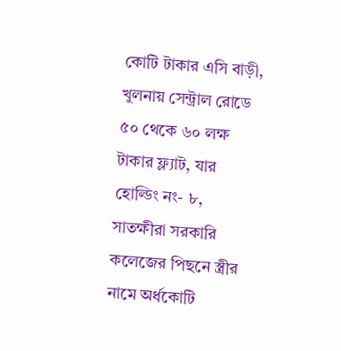কোটি টাকার এসি বাড়ী, খুলনায় সেন্ট্রাল রোডে ৫০ থেকে ৬০ লক্ষ টাকার ফ্ল্যাট, যার হোল্ডিং নং- ৮, সাতক্ষীরা সরকারি কলেজের পিছনে স্ত্রীর নামে অর্ধকোটি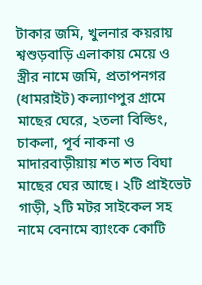টাকার জমি, খুলনার কয়রায় শ্বশুড়বাড়ি এলাকায় মেয়ে ও স্ত্রীর নামে জমি, প্রতাপনগর (ধামরাইট) কল্যাণপুর গ্রামে মাছের ঘেরে, ২তলা বিল্ডিং, চাকলা, পূর্ব নাকনা ও মাদারবাড়ীয়ায় শত শত বিঘা মাছের ঘের আছে। ২টি প্রাইভেট গাড়ী, ২টি মটর সাইকেল সহ নামে বেনামে ব্যাংকে কোটি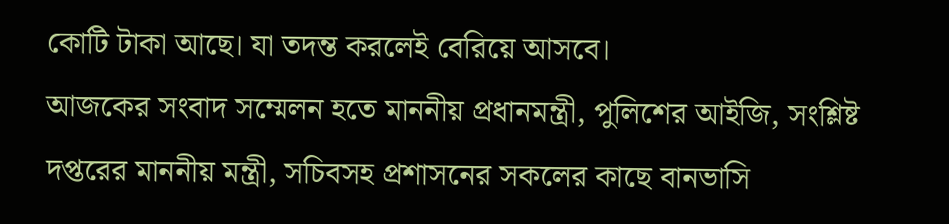কোটি টাকা আছে। যা তদন্ত করলেই বেরিয়ে আসবে।
আজকের সংবাদ সম্মেলন হতে মাননীয় প্রধানমন্ত্রী, পুলিশের আইজি, সংশ্লিষ্ট দপ্তরের মাননীয় মন্ত্রী, সচিবসহ প্রশাসনের সকলের কাছে বানভাসি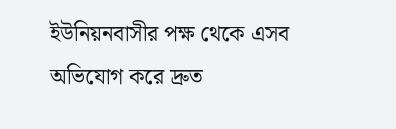ইউনিয়নবাসীর পক্ষ থেকে এসব অভিযোগ করে দ্রুত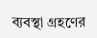ব্যবস্থা গ্রহণের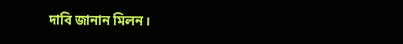দাবি জানান মিলন।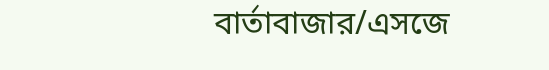বার্তাবাজার/এসজে